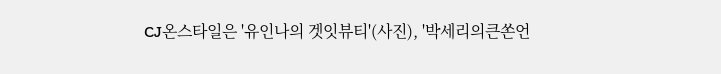CJ온스타일은 '유인나의 겟잇뷰티'(사진), '박세리의큰쏜언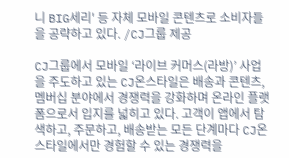니 BIG세리' 등 자체 모바일 콘텐츠로 소비자들을 공략하고 있다. /CJ그룹 제공

CJ그룹에서 모바일 ‘라이브 커머스(라방)’ 사업을 주도하고 있는 CJ온스타일은 배송과 콘텐츠, 멤버십 분야에서 경쟁력을 강화하며 온라인 플랫폼으로서 입지를 넓히고 있다. 고객이 앱에서 탐색하고, 주문하고, 배송받는 모든 단계마다 CJ온스타일에서만 경험할 수 있는 경쟁력을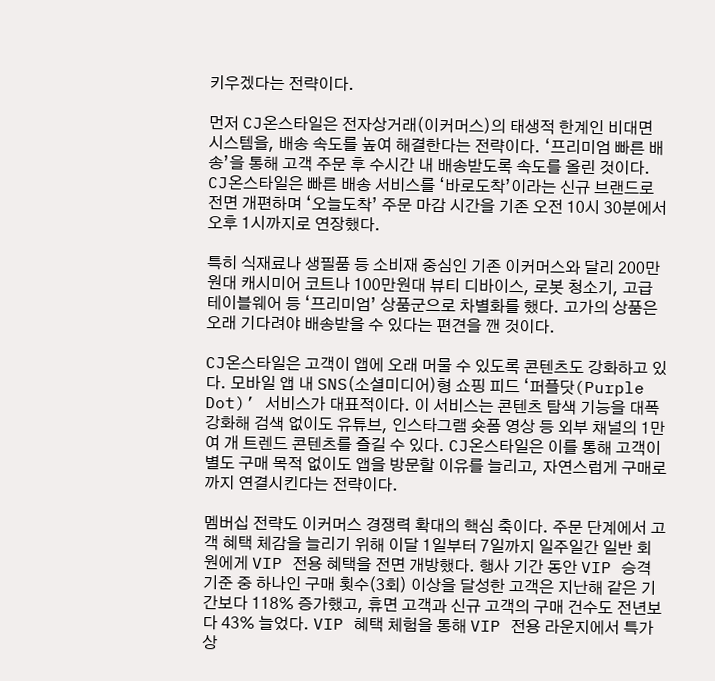키우겠다는 전략이다.

먼저 CJ온스타일은 전자상거래(이커머스)의 태생적 한계인 비대면 시스템을, 배송 속도를 높여 해결한다는 전략이다. ‘프리미엄 빠른 배송’을 통해 고객 주문 후 수시간 내 배송받도록 속도를 올린 것이다. CJ온스타일은 빠른 배송 서비스를 ‘바로도착’이라는 신규 브랜드로 전면 개편하며 ‘오늘도착’ 주문 마감 시간을 기존 오전 10시 30분에서 오후 1시까지로 연장했다.

특히 식재료나 생필품 등 소비재 중심인 기존 이커머스와 달리 200만원대 캐시미어 코트나 100만원대 뷰티 디바이스, 로봇 청소기, 고급 테이블웨어 등 ‘프리미엄’ 상품군으로 차별화를 했다. 고가의 상품은 오래 기다려야 배송받을 수 있다는 편견을 깬 것이다.

CJ온스타일은 고객이 앱에 오래 머물 수 있도록 콘텐츠도 강화하고 있다. 모바일 앱 내 SNS(소셜미디어)형 쇼핑 피드 ‘퍼플닷(Purple Dot)’ 서비스가 대표적이다. 이 서비스는 콘텐츠 탐색 기능을 대폭 강화해 검색 없이도 유튜브, 인스타그램 숏폼 영상 등 외부 채널의 1만여 개 트렌드 콘텐츠를 즐길 수 있다. CJ온스타일은 이를 통해 고객이 별도 구매 목적 없이도 앱을 방문할 이유를 늘리고, 자연스럽게 구매로까지 연결시킨다는 전략이다.

멤버십 전략도 이커머스 경쟁력 확대의 핵심 축이다. 주문 단계에서 고객 혜택 체감을 늘리기 위해 이달 1일부터 7일까지 일주일간 일반 회원에게 VIP 전용 혜택을 전면 개방했다. 행사 기간 동안 VIP 승격 기준 중 하나인 구매 횟수(3회) 이상을 달성한 고객은 지난해 같은 기간보다 118% 증가했고, 휴면 고객과 신규 고객의 구매 건수도 전년보다 43% 늘었다. VIP 혜택 체험을 통해 VIP 전용 라운지에서 특가 상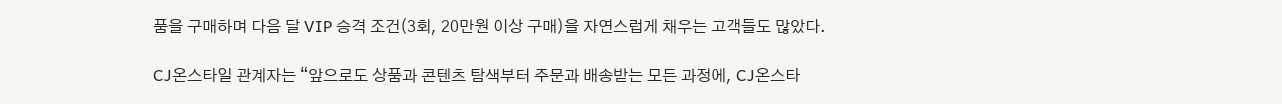품을 구매하며 다음 달 VIP 승격 조건(3회, 20만원 이상 구매)을 자연스럽게 채우는 고객들도 많았다.

CJ온스타일 관계자는 “앞으로도 상품과 콘텐츠 탐색부터 주문과 배송받는 모든 과정에, CJ온스타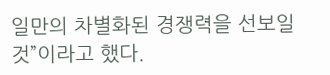일만의 차별화된 경쟁력을 선보일 것”이라고 했다.